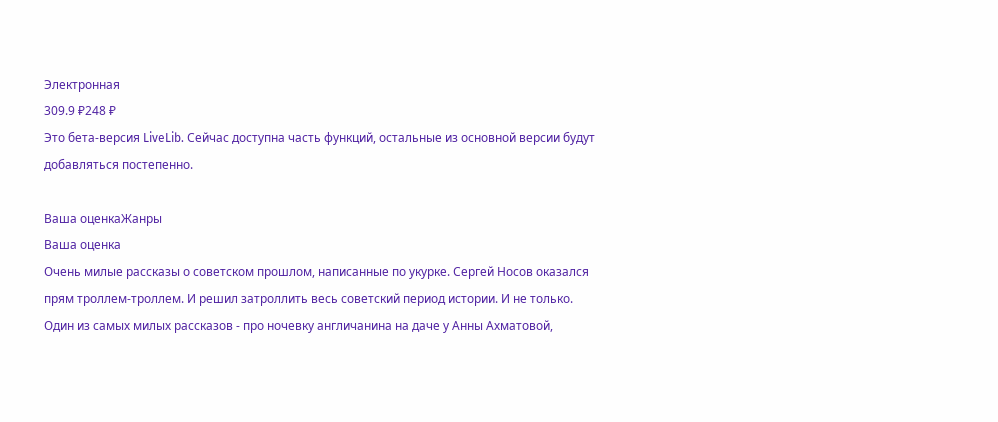Электронная
309.9 ₽248 ₽
Это бета-версия LiveLib. Сейчас доступна часть функций, остальные из основной версии будут добавляться постепенно.

Ваша оценкаЖанры
Ваша оценка
Очень милые рассказы о советском прошлом, написанные по укурке. Сергей Носов оказался прям троллем-троллем. И решил затроллить весь советский период истории. И не только.
Один из самых милых рассказов - про ночевку англичанина на даче у Анны Ахматовой,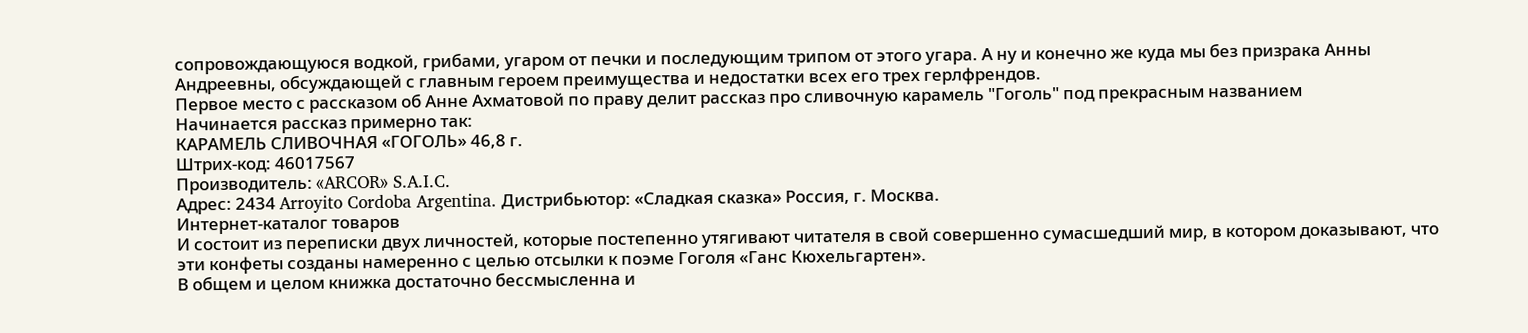сопровождающуюся водкой, грибами, угаром от печки и последующим трипом от этого угара. А ну и конечно же куда мы без призрака Анны Андреевны, обсуждающей с главным героем преимущества и недостатки всех его трех герлфрендов.
Первое место с рассказом об Анне Ахматовой по праву делит рассказ про сливочную карамель "Гоголь" под прекрасным названием
Начинается рассказ примерно так:
КАРАМЕЛЬ СЛИВОЧНАЯ «ГОГОЛЬ» 46,8 г.
Штрих-код: 46017567
Производитель: «ARCOR» S.A.I.C.
Адрес: 2434 Arroyito Cordoba Argentina. Дистрибьютор: «Сладкая сказка» Россия, г. Москва.
Интернет-каталог товаров
И состоит из переписки двух личностей, которые постепенно утягивают читателя в свой совершенно сумасшедший мир, в котором доказывают, что эти конфеты созданы намеренно с целью отсылки к поэме Гоголя «Ганс Кюхельгартен».
В общем и целом книжка достаточно бессмысленна и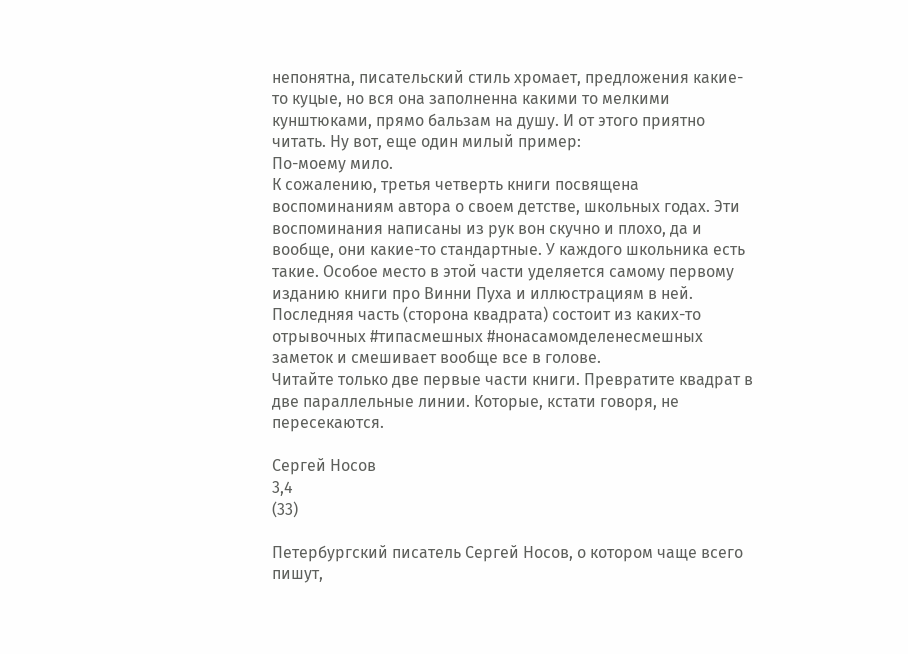непонятна, писательский стиль хромает, предложения какие-то куцые, но вся она заполненна какими то мелкими кунштюками, прямо бальзам на душу. И от этого приятно читать. Ну вот, еще один милый пример:
По-моему мило.
К сожалению, третья четверть книги посвящена воспоминаниям автора о своем детстве, школьных годах. Эти воспоминания написаны из рук вон скучно и плохо, да и вообще, они какие-то стандартные. У каждого школьника есть такие. Особое место в этой части уделяется самому первому изданию книги про Винни Пуха и иллюстрациям в ней.
Последняя часть (сторона квадрата) состоит из каких-то отрывочных #типасмешных #нонасамомделенесмешных заметок и смешивает вообще все в голове.
Читайте только две первые части книги. Превратите квадрат в две параллельные линии. Которые, кстати говоря, не пересекаются.

Сергей Носов
3,4
(33)

Петербургский писатель Сергей Носов, о котором чаще всего пишут,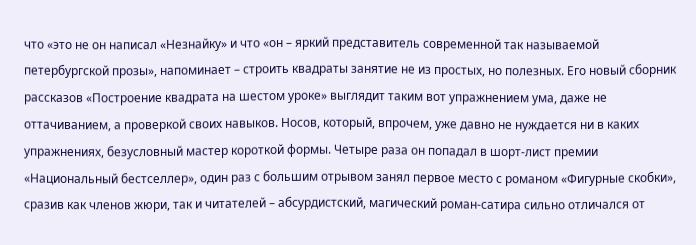что «это не он написал «Незнайку» и что «он – яркий представитель современной так называемой петербургской прозы», напоминает – строить квадраты занятие не из простых, но полезных. Его новый сборник рассказов «Построение квадрата на шестом уроке» выглядит таким вот упражнением ума, даже не оттачиванием, а проверкой своих навыков. Носов, который, впрочем, уже давно не нуждается ни в каких упражнениях, безусловный мастер короткой формы. Четыре раза он попадал в шорт-лист премии «Национальный бестселлер», один раз с большим отрывом занял первое место с романом «Фигурные скобки», сразив как членов жюри, так и читателей – абсурдистский, магический роман-сатира сильно отличался от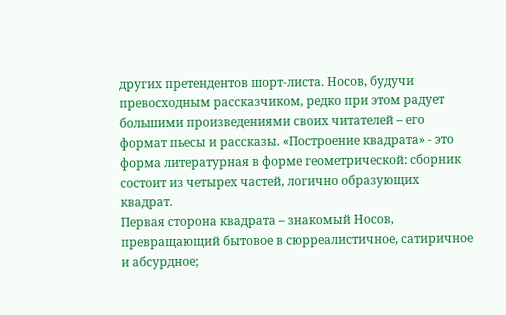других претендентов шорт-листа. Носов, будучи превосходным рассказчиком, редко при этом радует большими произведениями своих читателей – его формат пьесы и рассказы. «Построение квадрата» - это форма литературная в форме геометрической: сборник состоит из четырех частей, логично образующих квадрат.
Первая сторона квадрата – знакомый Носов, превращающий бытовое в сюрреалистичное, сатиричное и абсурдное;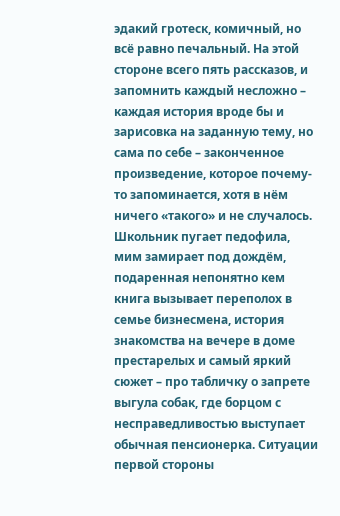эдакий гротеск, комичный, но всё равно печальный. На этой стороне всего пять рассказов, и запомнить каждый несложно – каждая история вроде бы и зарисовка на заданную тему, но сама по себе – законченное произведение, которое почему-то запоминается, хотя в нём ничего «такого» и не случалось. Школьник пугает педофила, мим замирает под дождём, подаренная непонятно кем книга вызывает переполох в семье бизнесмена, история знакомства на вечере в доме престарелых и самый яркий сюжет – про табличку о запрете выгула собак, где борцом с несправедливостью выступает обычная пенсионерка. Ситуации первой стороны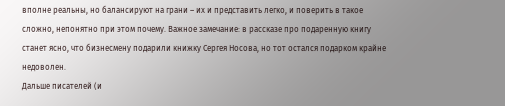вполне реальны, но балансируют на грани – их и представить легко, и поверить в такое сложно, непонятно при этом почему. Важное замечание: в рассказе про подаренную книгу станет ясно, что бизнесмену подарили книжку Сергея Носова, но тот остался подарком крайне недоволен.
Дальше писателей (и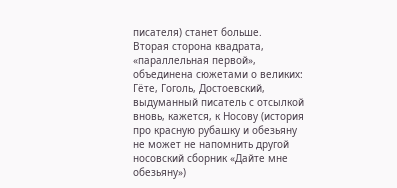писателя) станет больше.
Вторая сторона квадрата, «параллельная первой», объединена сюжетами о великих: Гёте, Гоголь, Достоевский, выдуманный писатель с отсылкой вновь, кажется, к Носову (история про красную рубашку и обезьяну не может не напомнить другой носовский сборник «Дайте мне обезьяну»)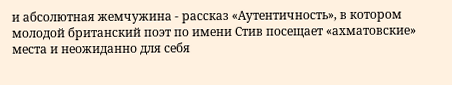и абсолютная жемчужина - рассказ «Аутентичность», в котором молодой британский поэт по имени Стив посещает «ахматовские» места и неожиданно для себя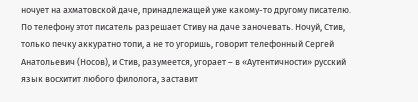ночует на ахматовской даче, принадлежащей уже какому-то другому писателю. По телефону этот писатель разрешает Стиву на даче заночевать. Ночуй, Стив, только печку аккуратно топи, а не то угоришь, говорит телефонный Сергей Анатольевич (Носов), и Стив, разумеется, угорает – в «Аутентичности» русский язык восхитит любого филолога, заставит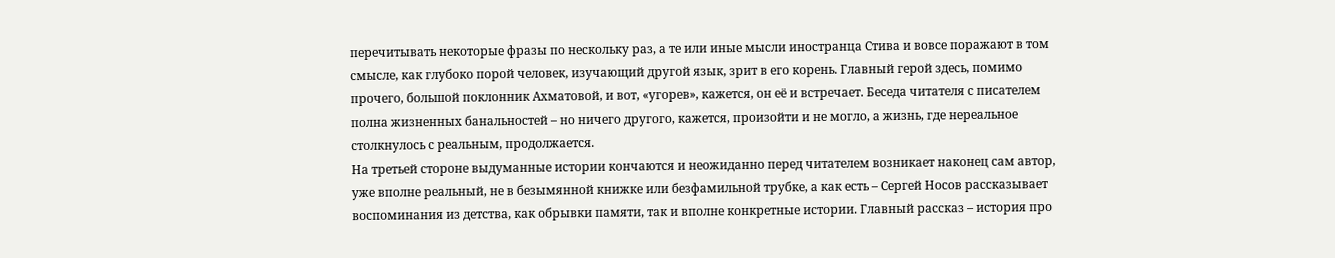перечитывать некоторые фразы по нескольку раз, а те или иные мысли иностранца Стива и вовсе поражают в том смысле, как глубоко порой человек, изучающий другой язык, зрит в его корень. Главный герой здесь, помимо прочего, большой поклонник Ахматовой, и вот, «угорев», кажется, он её и встречает. Беседа читателя с писателем полна жизненных банальностей – но ничего другого, кажется, произойти и не могло, а жизнь, где нереальное столкнулось с реальным, продолжается.
На третьей стороне выдуманные истории кончаются и неожиданно перед читателем возникает наконец сам автор, уже вполне реальный, не в безымянной книжке или безфамильной трубке, а как есть – Сергей Носов рассказывает воспоминания из детства, как обрывки памяти, так и вполне конкретные истории. Главный рассказ – история про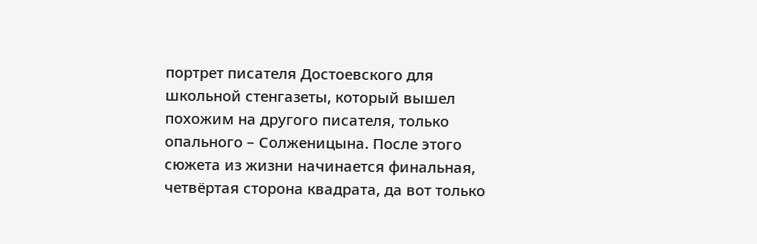портрет писателя Достоевского для школьной стенгазеты, который вышел похожим на другого писателя, только опального – Солженицына. После этого сюжета из жизни начинается финальная, четвёртая сторона квадрата, да вот только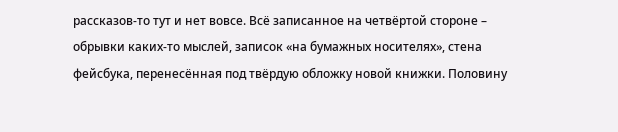рассказов-то тут и нет вовсе. Всё записанное на четвёртой стороне – обрывки каких-то мыслей, записок «на бумажных носителях», стена фейсбука, перенесённая под твёрдую обложку новой книжки. Половину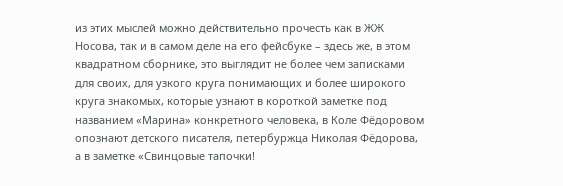из этих мыслей можно действительно прочесть как в ЖЖ Носова, так и в самом деле на его фейсбуке – здесь же, в этом квадратном сборнике, это выглядит не более чем записками для своих, для узкого круга понимающих и более широкого круга знакомых, которые узнают в короткой заметке под названием «Марина» конкретного человека, в Коле Фёдоровом опознают детского писателя, петербуржца Николая Фёдорова, а в заметке «Свинцовые тапочки!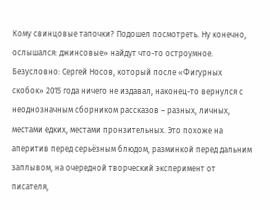Кому свинцовые тапочки? Подошел посмотреть. Ну конечно, ослышался: джинсовые» найдут что-то остроумное.
Безусловно: Сергей Носов, который после «Фигурных скобок» 2015 года ничего не издавал, наконец-то вернулся с неоднозначным сборником рассказов – разных, личных, местами едких, местами пронзительных. Это похоже на аперитив перед серьёзным блюдом, разминкой перед дальним заплывом, на очередной творческий эксперимент от писателя,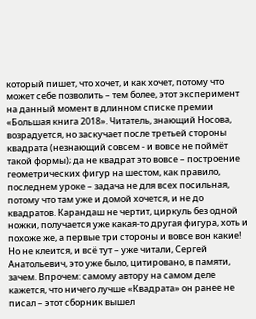который пишет, что хочет, и как хочет, потому что может себе позволить – тем более, этот эксперимент на данный момент в длинном списке премии «Большая книга 2018». Читатель, знающий Носова, возрадуется, но заскучает после третьей стороны квадрата (незнающий совсем - и вовсе не поймёт такой формы); да не квадрат это вовсе – построение геометрических фигур на шестом, как правило, последнем уроке – задача не для всех посильная, потому что там уже и домой хочется, и не до квадратов. Карандаш не чертит, циркуль без одной ножки, получается уже какая-то другая фигура, хоть и похоже же, а первые три стороны и вовсе вон какие! Но не клеится, и всё тут – уже читали, Сергей Анатольевич, это уже было, цитировано, в памяти, зачем. Впрочем: самому автору на самом деле кажется, что ничего лучше «Квадрата» он ранее не писал – этот сборник вышел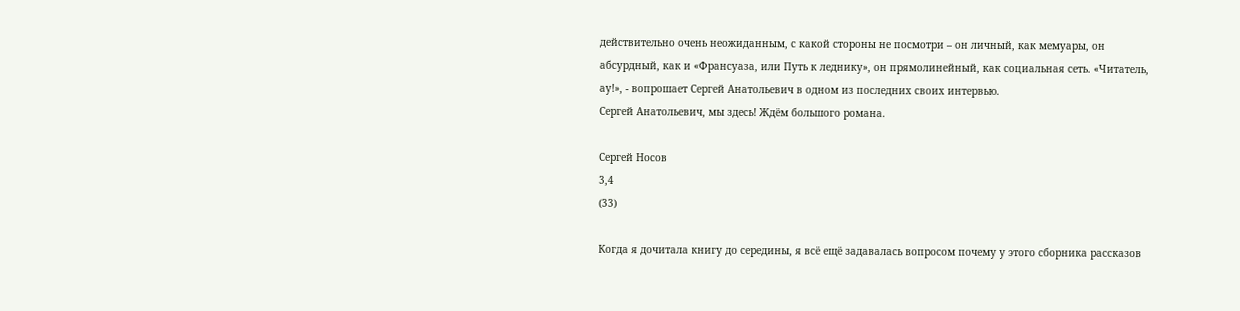действительно очень неожиданным, с какой стороны не посмотри – он личный, как мемуары, он абсурдный, как и «Франсуаза, или Путь к леднику», он прямолинейный, как социальная сеть. «Читатель, ау!», - вопрошает Сергей Анатольевич в одном из последних своих интервью.
Сергей Анатольевич, мы здесь! Ждём большого романа.

Сергей Носов
3,4
(33)

Когда я дочитала книгу до середины, я всё ещё задавалась вопросом почему у этого сборника рассказов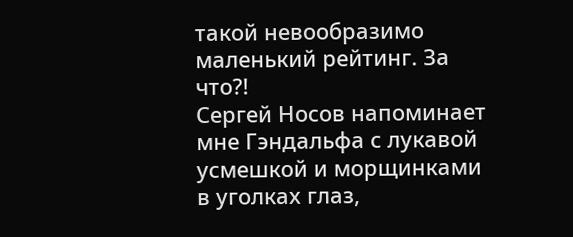такой невообразимо маленький рейтинг. За что?!
Сергей Носов напоминает мне Гэндальфа с лукавой усмешкой и морщинками в уголках глаз,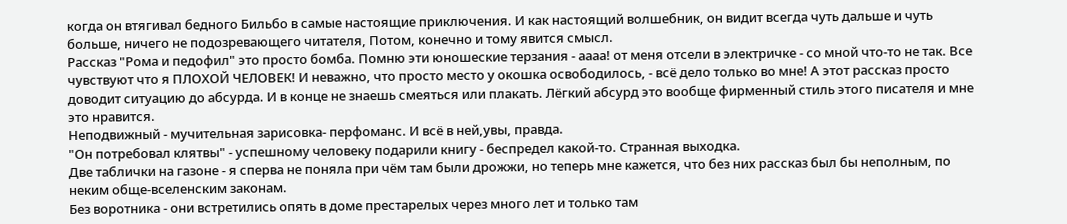когда он втягивал бедного Бильбо в самые настоящие приключения. И как настоящий волшебник, он видит всегда чуть дальше и чуть больше, ничего не подозревающего читателя, Потом, конечно и тому явится смысл.
Рассказ "Рома и педофил" это просто бомба. Помню эти юношеские терзания - аааа! от меня отсели в электричке - со мной что-то не так. Все чувствуют что я ПЛОХОЙ ЧЕЛОВЕК! И неважно, что просто место у окошка освободилось, - всё дело только во мне! А этот рассказ просто доводит ситуацию до абсурда. И в конце не знаешь смеяться или плакать. Лёгкий абсурд это вообще фирменный стиль этого писателя и мне это нравится.
Неподвижный - мучительная зарисовка- перфоманс. И всё в ней,увы, правда.
"Он потребовал клятвы" - успешному человеку подарили книгу - беспредел какой-то. Странная выходка.
Две таблички на газоне - я сперва не поняла при чём там были дрожжи, но теперь мне кажется, что без них рассказ был бы неполным, по неким обще-вселенским законам.
Без воротника - они встретились опять в доме престарелых через много лет и только там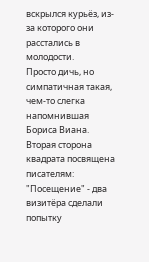вскрылся курьёз, из-за которого они расстались в молодости.
Просто дичь, но симпатичная такая, чем-то слегка напомнившая Бориса Виана.
Вторая сторона квадрата посвящена писателям:
"Посещение" - два визитёра сделали попытку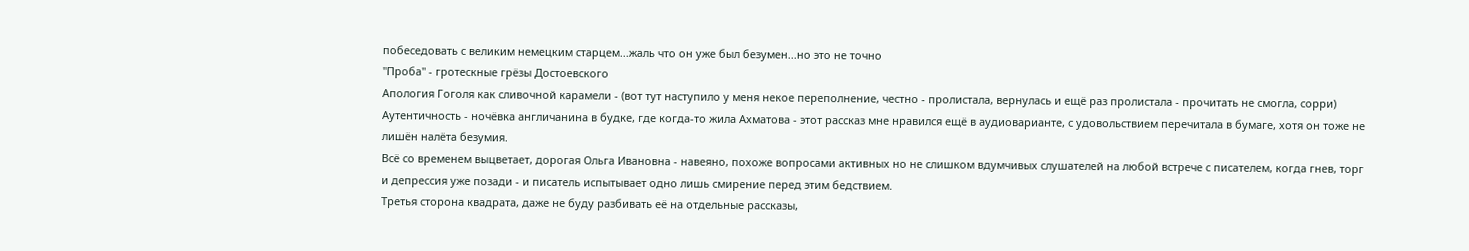побеседовать с великим немецким старцем...жаль что он уже был безумен...но это не точно
"Проба" - гротескные грёзы Достоевского
Апология Гоголя как сливочной карамели - (вот тут наступило у меня некое переполнение, честно - пролистала, вернулась и ещё раз пролистала - прочитать не смогла, сорри)
Аутентичность - ночёвка англичанина в будке, где когда-то жила Ахматова - этот рассказ мне нравился ещё в аудиоварианте, с удовольствием перечитала в бумаге, хотя он тоже не лишён налёта безумия.
Всё со временем выцветает, дорогая Ольга Ивановна - навеяно, похоже вопросами активных но не слишком вдумчивых слушателей на любой встрече с писателем, когда гнев, торг и депрессия уже позади - и писатель испытывает одно лишь смирение перед этим бедствием.
Третья сторона квадрата, даже не буду разбивать её на отдельные рассказы,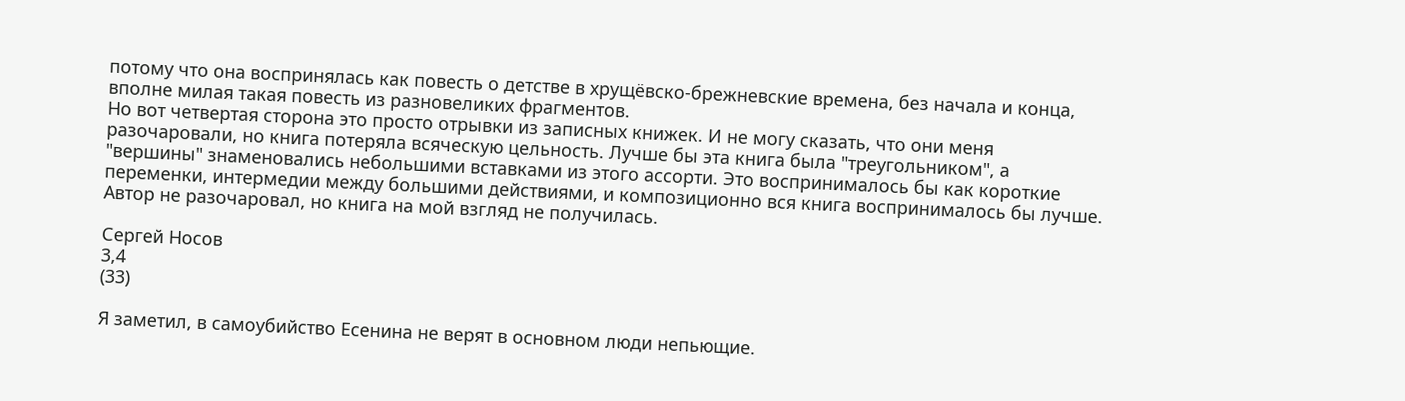потому что она воспринялась как повесть о детстве в хрущёвско-брежневские времена, без начала и конца, вполне милая такая повесть из разновеликих фрагментов.
Но вот четвертая сторона это просто отрывки из записных книжек. И не могу сказать, что они меня разочаровали, но книга потеряла всяческую цельность. Лучше бы эта книга была "треугольником", а "вершины" знаменовались небольшими вставками из этого ассорти. Это воспринималось бы как короткие переменки, интермедии между большими действиями, и композиционно вся книга воспринималось бы лучше.
Автор не разочаровал, но книга на мой взгляд не получилась.

Сергей Носов
3,4
(33)

Я заметил, в самоубийство Есенина не верят в основном люди непьющие.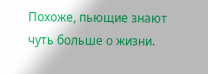Похоже, пьющие знают чуть больше о жизни.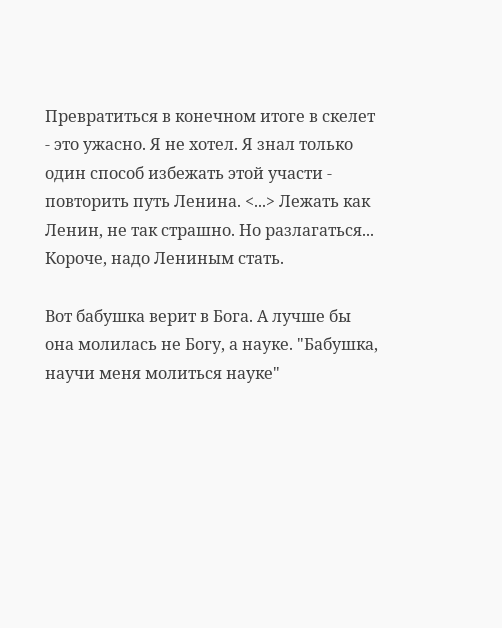Превратиться в конечном итоге в скелет - это ужасно. Я не хотел. Я знал только один способ избежать этой участи - повторить путь Ленина. <...> Лежать как Ленин, не так страшно. Но разлагаться... Короче, надо Лениным стать.

Вот бабушка верит в Бога. А лучше бы она молилась не Богу, а науке. "Бабушка, научи меня молиться науке"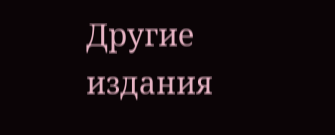Другие издания